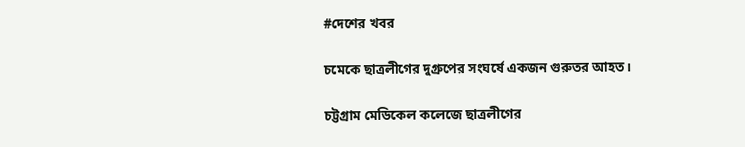#দেশের খবর

চমেকে ছাত্রলীগের দুগ্রুপের সংঘর্ষে একজন গুরুতর আহত।

চট্টগ্রাম মেডিকেল কলেজে ছাত্রলীগের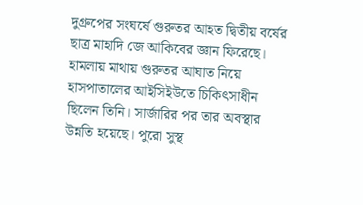দুগ্রুপের সংঘর্ষে গুরুতর আহত দ্বিতীয় বর্ষের ছাত্র মাহাদি জে আকিবের জ্ঞান ফিরেছে। হামলায় মাথায় গুরুতর আঘাত নিয়ে হাসপাতালের আইসিইউতে চিকিৎসাধীন ছিলেন তিনি। সার্জারির পর তার অবস্থার উন্নতি হয়েছে। পুরো সুস্থ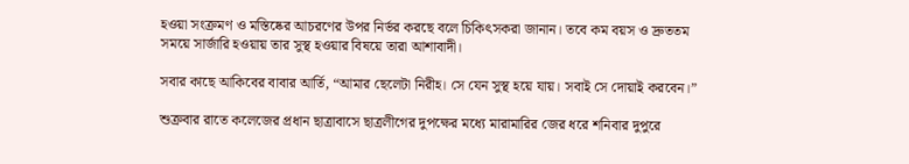হওয়া সংক্রমণ ও মস্তিষ্কের আচরণের উপর নির্ভর করছে বলে চিকিৎসকরা জানান। তবে কম বয়স ও দ্রুততম সময়ে সার্জারি হওয়ায় তার সুস্থ হওয়ার বিষয়ে তারা আশাবাদী।

সবার কাছে আকিবের বাবার আর্তি, “আমার ছেলেটা নিরীহ। সে যেন সুস্থ হয়ে যায়। সবাই সে দোয়াই করবেন।”

শুক্রবার রাতে কলেজের প্রধান ছাত্রাবাসে ছাত্রলীগের দুপক্ষের মধ্যে মারামারির জের ধরে শনিবার দুপুরে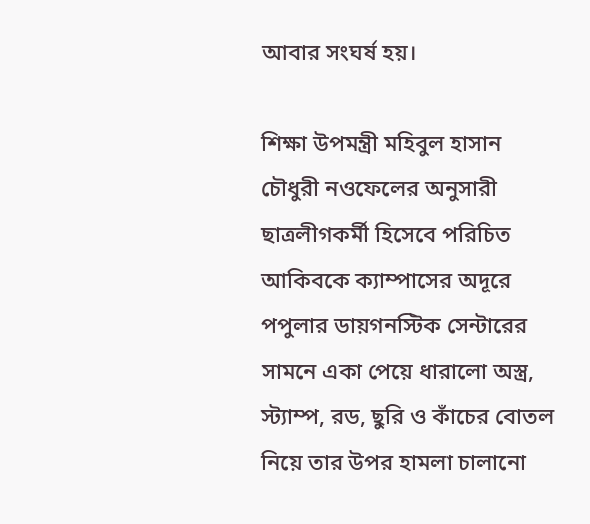আবার সংঘর্ষ হয়।

শিক্ষা উপমন্ত্রী মহিবুল হাসান চৌধুরী নওফেলের অনুসারী ছাত্রলীগকর্মী হিসেবে পরিচিত আকিবকে ক্যাম্পাসের অদূরে পপুলার ডায়গনস্টিক সেন্টারের সামনে একা পেয়ে ধারালো অস্ত্র, স্ট্যাম্প, রড, ছুরি ও কাঁচের বোতল নিয়ে তার উপর হামলা চালানো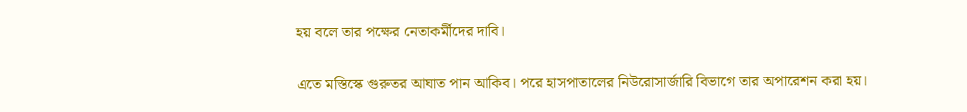হয় বলে তার পক্ষের নেতাকর্মীদের দাবি।

এতে মস্তিস্কে গুরুতর আঘাত পান আকিব। পরে হাসপাতালের নিউরোসার্জারি বিভাগে তার অপারেশন করা হয়।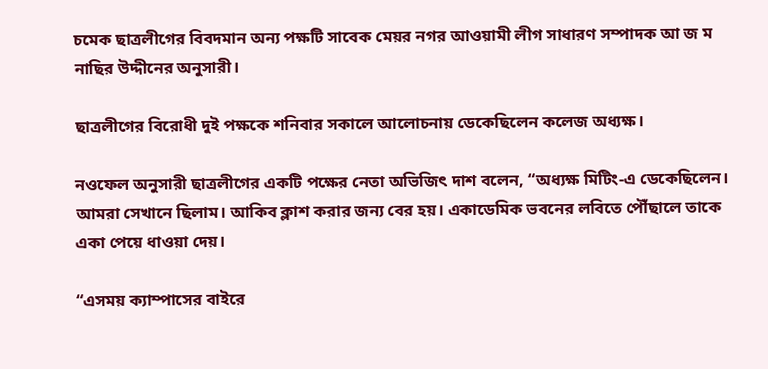চমেক ছাত্রলীগের বিবদমান অন্য পক্ষটি সাবেক মেয়র নগর আওয়ামী লীগ সাধারণ সম্পাদক আ জ ম নাছির উদ্দীনের অনুসারী।

ছাত্রলীগের বিরোধী দুই পক্ষকে শনিবার সকালে আলোচনায় ডেকেছিলেন কলেজ অধ্যক্ষ।

নওফেল অনুসারী ছাত্রলীগের একটি পক্ষের নেতা অভিজিৎ দাশ বলেন, “অধ্যক্ষ মিটিং-এ ডেকেছিলেন। আমরা সেখানে ছিলাম। আকিব ক্লাশ করার জন্য বের হয়। একাডেমিক ভবনের লবিতে পৌঁছালে তাকে একা পেয়ে ধাওয়া দেয়।

“এসময় ক্যাম্পাসের বাইরে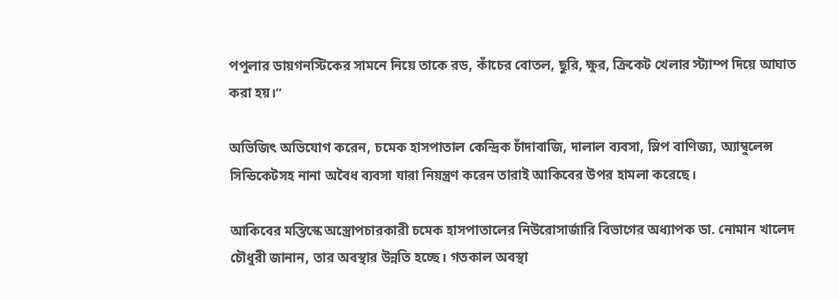পপুলার ডায়গনস্টিকের সামনে নিয়ে তাকে রড, কাঁচের বোতল, ছুরি, ক্ষুর, ক্রিকেট খেলার স্ট্যাম্প দিয়ে আঘাত করা হয়।”

অভিজিৎ অভিযোগ করেন, চমেক হাসপাতাল কেন্দ্রিক চাঁদাবাজি, দালাল ব্যবসা, স্লিপ বাণিজ্য, অ্যাম্বুলেন্স সিন্ডিকেটসহ নানা অবৈধ ব্যবসা যারা নিয়ন্ত্রণ করেন তারাই আকিবের উপর হামলা করেছে।

আকিবের মস্তিস্কে অস্ত্রোপচারকারী চমেক হাসপাতালের নিউরোসার্জারি বিভাগের অধ্যাপক ডা. নোমান খালেদ চৌধুরী জানান, তার অবস্থার উন্নতি হচ্ছে। গতকাল অবস্থা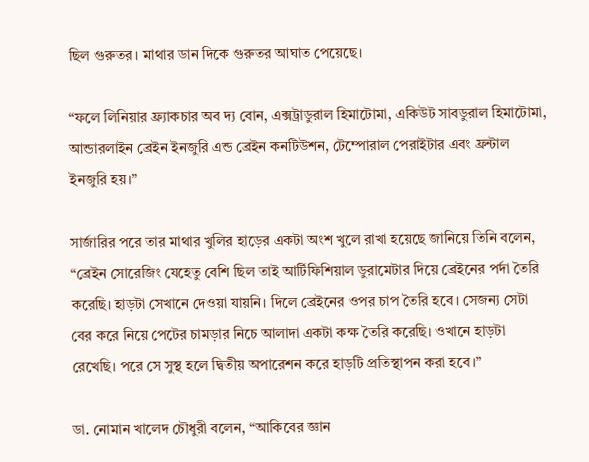ছিল গুরুতর। মাথার ডান দিকে গুরুতর আঘাত পেয়েছে।

“ফলে লিনিয়ার ফ্র্যাকচার অব দ্য বোন, এক্সট্রাডুরাল হিমাটোমা, একিউট সাবডুরাল হিমাটোমা, আন্ডারলাইন ব্রেইন ইনজুরি এন্ড ব্রেইন কনটিউশন, টেম্পোরাল পেরাইটার এবং ফ্রন্টাল ইনজুরি হয়।”

সার্জারির পরে তার মাথার খুলির হাড়ের একটা অংশ খুলে রাখা হয়েছে জানিয়ে তিনি বলেন, “ব্রেইন সোরেজিং যেহেতু বেশি ছিল তাই আর্টিফিশিয়াল ডুরামেটার দিয়ে ব্রেইনের পর্দা তৈরি করেছি। হাড়টা সেখানে দেওয়া যায়নি। দিলে ব্রেইনের ওপর চাপ তৈরি হবে। সেজন্য সেটা বের করে নিয়ে পেটের চামড়ার নিচে আলাদা একটা কক্ষ তৈরি করেছি। ওখানে হাড়টা রেখেছি। পরে সে সুস্থ হলে দ্বিতীয় অপারেশন করে হাড়টি প্রতিস্থাপন করা হবে।”

ডা. নোমান খালেদ চৌধুরী বলেন, “আকিবের জ্ঞান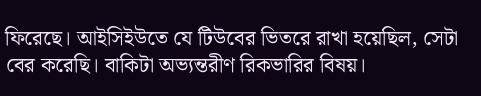ফিরেছে। আইসিইউতে যে টিউবের ভিতরে রাখা হয়েছিল, সেটা বের করেছি। বাকিটা অভ্যন্তরীণ রিকভারির বিষয়।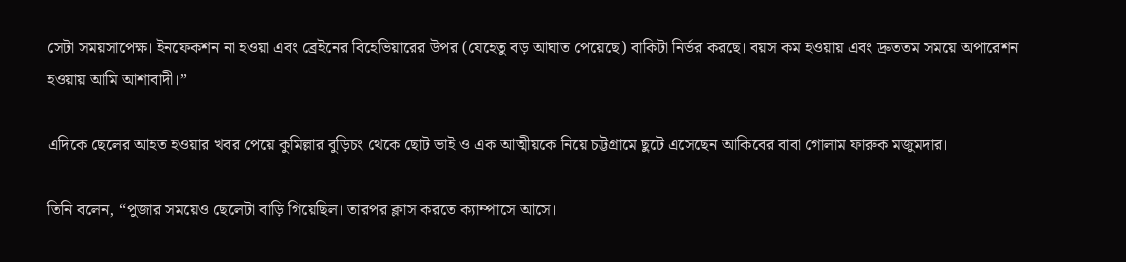সেটা সময়সাপেক্ষ। ইনফেকশন না হওয়া এবং ব্রেইনের বিহেভিয়ারের উপর (যেহেতু বড় আঘাত পেয়েছে) বাকিটা নির্ভর করছে। বয়স কম হওয়ায় এবং দ্রুততম সময়ে অপারেশন হওয়ায় আমি আশাবাদী।”

এদিকে ছেলের আহত হওয়ার খবর পেয়ে কুমিল্লার বুড়িচং থেকে ছোট ভাই ও এক আত্মীয়কে নিয়ে চট্টগ্রামে ছুটে এসেছেন আকিবের বাবা গোলাম ফারুক মজুমদার।

তিনি বলেন, “পুজার সময়েও ছেলেটা বাড়ি গিয়েছিল। তারপর ক্লাস করতে ক্যাম্পাসে আসে।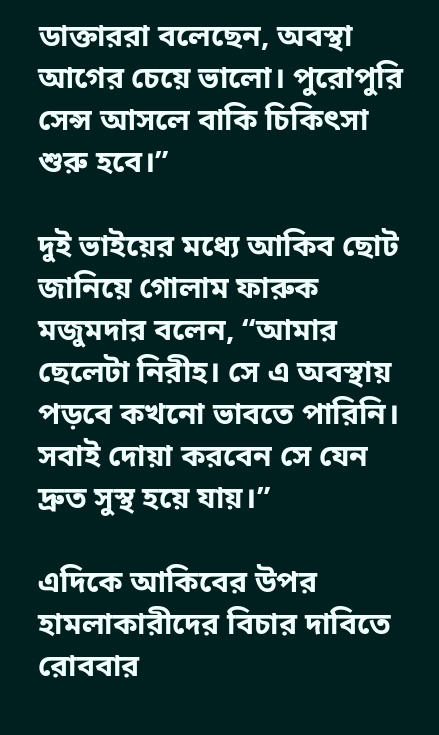ডাক্তাররা বলেছেন, অবস্থা আগের চেয়ে ভালো। পুরোপুরি সেন্স আসলে বাকি চিকিৎসা শুরু হবে।”

দুই ভাইয়ের মধ্যে আকিব ছোট জানিয়ে গোলাম ফারুক মজুমদার বলেন, “আমার ছেলেটা নিরীহ। সে এ অবস্থায় পড়বে কখনো ভাবতে পারিনি। সবাই দোয়া করবেন সে যেন দ্রুত সুস্থ হয়ে যায়।”

এদিকে আকিবের উপর হামলাকারীদের বিচার দাবিতে রোববার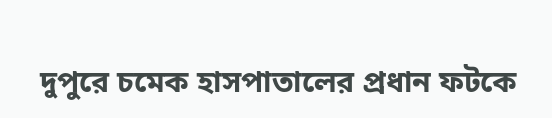দুপুরে চমেক হাসপাতালের প্রধান ফটকে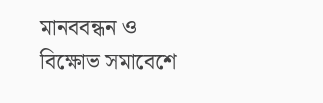মানববন্ধন ও বিক্ষোভ সমাবেশে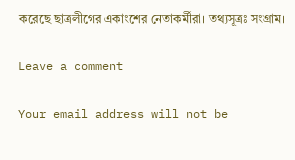করেছে ছাত্রলীগের একাংশের নেতাকর্মীরা। তথ্যসূত্রঃ সংগ্রাম।

Leave a comment

Your email address will not be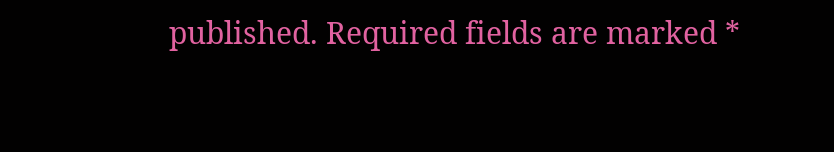published. Required fields are marked *